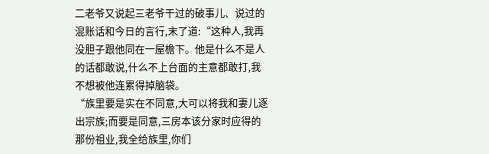二老爷又说起三老爷干过的破事儿、说过的混账话和今日的言行,末了道:“这种人,我再没胆子跟他同在一屋檐下。他是什么不是人的话都敢说,什么不上台面的主意都敢打,我不想被他连累得掉脑袋。
“族里要是实在不同意,大可以将我和妻儿逐出宗族;而要是同意,三房本该分家时应得的那份祖业,我全给族里,你们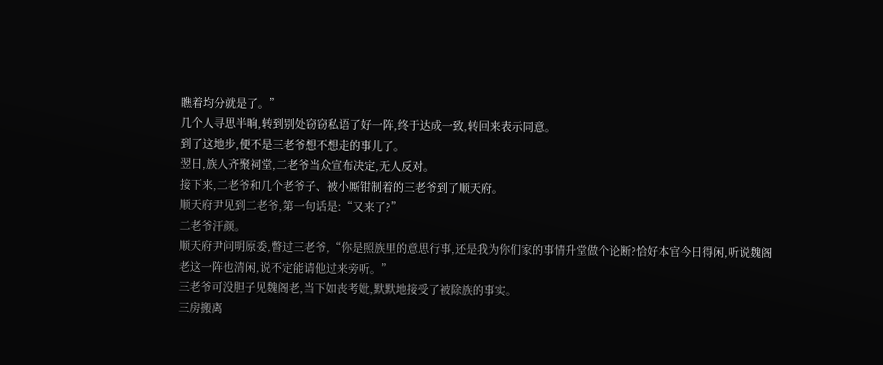瞧着均分就是了。”
几个人寻思半晌,转到别处窃窃私语了好一阵,终于达成一致,转回来表示同意。
到了这地步,便不是三老爷想不想走的事儿了。
翌日,族人齐聚祠堂,二老爷当众宣布决定,无人反对。
接下来,二老爷和几个老爷子、被小厮钳制着的三老爷到了顺天府。
顺天府尹见到二老爷,第一句话是:“又来了?”
二老爷汗颜。
顺天府尹问明原委,瞥过三老爷,“你是照族里的意思行事,还是我为你们家的事情升堂做个论断?恰好本官今日得闲,听说魏阁老这一阵也清闲,说不定能请他过来旁听。”
三老爷可没胆子见魏阁老,当下如丧考妣,默默地接受了被除族的事实。
三房搬离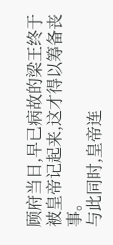顾府当日,早已病故的梁王终于被皇帝记起来,这才得以筹备丧事。
与此同时,皇帝连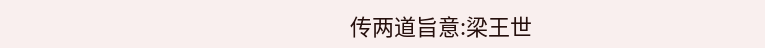传两道旨意:梁王世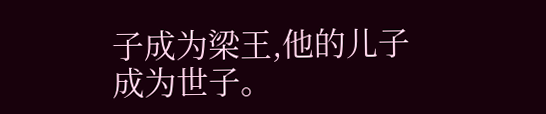子成为梁王,他的儿子成为世子。